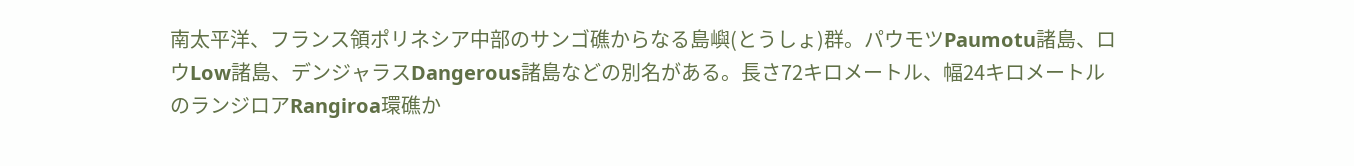南太平洋、フランス領ポリネシア中部のサンゴ礁からなる島嶼(とうしょ)群。パウモツPaumotu諸島、ロウLow諸島、デンジャラスDangerous諸島などの別名がある。長さ72キロメートル、幅24キロメートルのランジロアRangiroa環礁か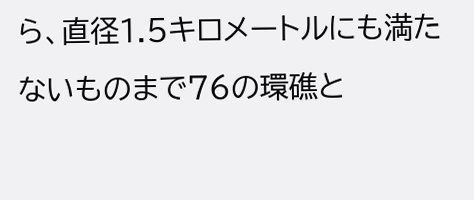ら、直径1.5キロメートルにも満たないものまで76の環礁と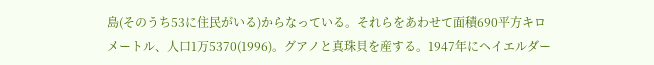島(そのうち53に住民がいる)からなっている。それらをあわせて面積690平方キロメートル、人口1万5370(1996)。グアノと真珠貝を産する。1947年にヘイエルダー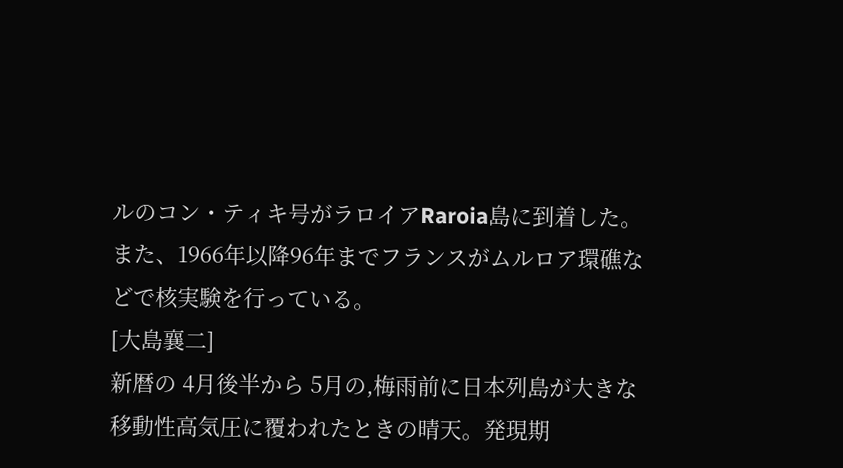ルのコン・ティキ号がラロイアRaroia島に到着した。また、1966年以降96年までフランスがムルロア環礁などで核実験を行っている。
[大島襄二]
新暦の 4月後半から 5月の,梅雨前に日本列島が大きな移動性高気圧に覆われたときの晴天。発現期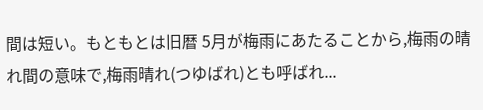間は短い。もともとは旧暦 5月が梅雨にあたることから,梅雨の晴れ間の意味で,梅雨晴れ(つゆばれ)とも呼ばれ...